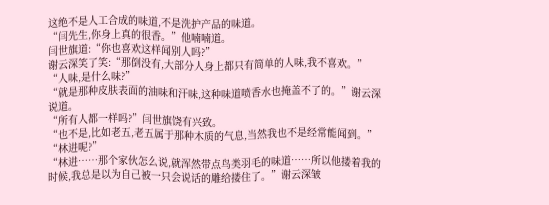这绝不是人工合成的味道,不是洗护产品的味道。
“闫先生,你身上真的很香。”他喃喃道。
闫世旗道:“你也喜欢这样闻别人吗?”
谢云深笑了笑:“那倒没有,大部分人身上都只有简单的人味,我不喜欢。”
“人味,是什么味?”
“就是那种皮肤表面的油味和汗味,这种味道喷香水也掩盖不了的。”谢云深说道。
“所有人都一样吗?”闫世旗饶有兴致。
“也不是,比如老五,老五属于那种木质的气息,当然我也不是经常能闻到。”
“林进呢?”
“林进……那个家伙怎么说,就浑然带点鸟类羽毛的味道……所以他搂着我的时候,我总是以为自己被一只会说话的雕给搂住了。”谢云深皱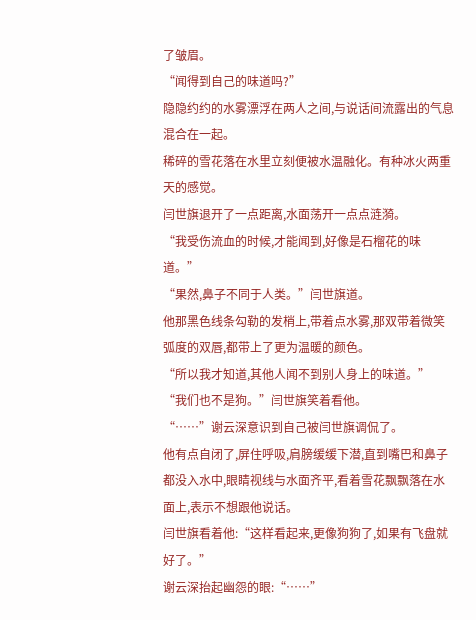了皱眉。
“闻得到自己的味道吗?”
隐隐约约的水雾漂浮在两人之间,与说话间流露出的气息混合在一起。
稀碎的雪花落在水里立刻便被水温融化。有种冰火两重天的感觉。
闫世旗退开了一点距离,水面荡开一点点涟漪。
“我受伤流血的时候,才能闻到,好像是石榴花的味道。”
“果然,鼻子不同于人类。”闫世旗道。
他那黑色线条勾勒的发梢上,带着点水雾,那双带着微笑弧度的双唇,都带上了更为温暖的颜色。
“所以我才知道,其他人闻不到别人身上的味道。”
“我们也不是狗。”闫世旗笑着看他。
“……”谢云深意识到自己被闫世旗调侃了。
他有点自闭了,屏住呼吸,肩膀缓缓下潜,直到嘴巴和鼻子都没入水中,眼睛视线与水面齐平,看着雪花飘飘落在水面上,表示不想跟他说话。
闫世旗看着他:“这样看起来,更像狗狗了,如果有飞盘就好了。”
谢云深抬起幽怨的眼:“……”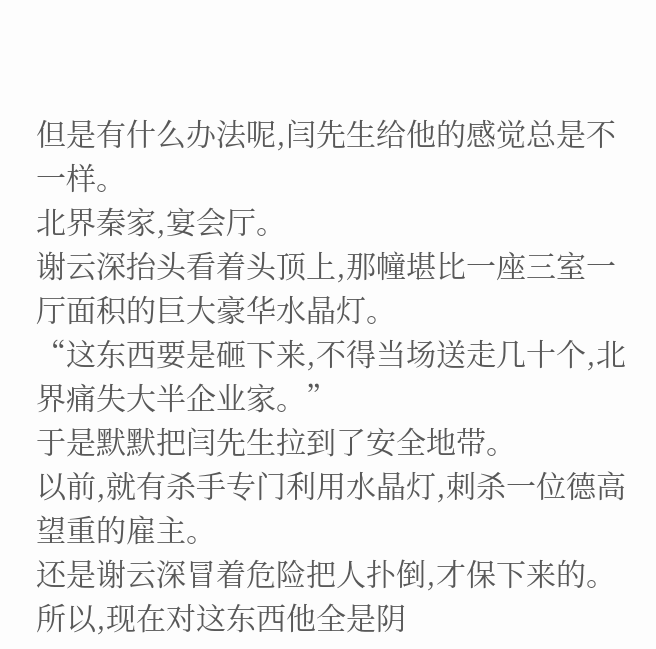但是有什么办法呢,闫先生给他的感觉总是不一样。
北界秦家,宴会厅。
谢云深抬头看着头顶上,那幢堪比一座三室一厅面积的巨大豪华水晶灯。
“这东西要是砸下来,不得当场送走几十个,北界痛失大半企业家。”
于是默默把闫先生拉到了安全地带。
以前,就有杀手专门利用水晶灯,刺杀一位德高望重的雇主。
还是谢云深冒着危险把人扑倒,才保下来的。
所以,现在对这东西他全是阴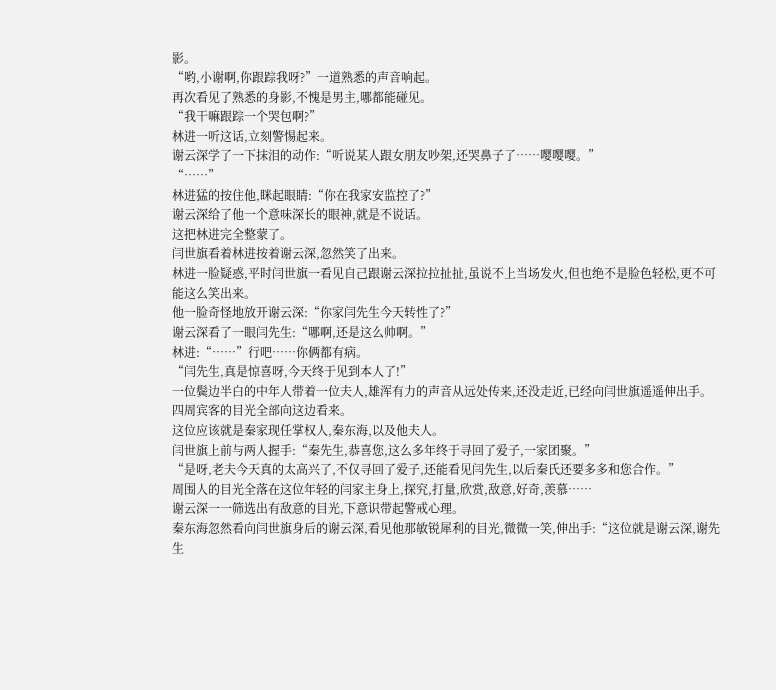影。
“哟,小谢啊,你跟踪我呀?”一道熟悉的声音响起。
再次看见了熟悉的身影,不愧是男主,哪都能碰见。
“我干嘛跟踪一个哭包啊?”
林进一听这话,立刻警惕起来。
谢云深学了一下抹泪的动作:“听说某人跟女朋友吵架,还哭鼻子了……嘤嘤嘤。”
“……”
林进猛的按住他,眯起眼睛:“你在我家安监控了?”
谢云深给了他一个意味深长的眼神,就是不说话。
这把林进完全整蒙了。
闫世旗看着林进按着谢云深,忽然笑了出来。
林进一脸疑惑,平时闫世旗一看见自己跟谢云深拉拉扯扯,虽说不上当场发火,但也绝不是脸色轻松,更不可能这么笑出来。
他一脸奇怪地放开谢云深:“你家闫先生今天转性了?”
谢云深看了一眼闫先生:“哪啊,还是这么帅啊。”
林进:“……”行吧……你俩都有病。
“闫先生,真是惊喜呀,今天终于见到本人了!”
一位鬓边半白的中年人带着一位夫人,雄浑有力的声音从远处传来,还没走近,已经向闫世旗遥遥伸出手。
四周宾客的目光全部向这边看来。
这位应该就是秦家现任掌权人,秦东海,以及他夫人。
闫世旗上前与两人握手:“秦先生,恭喜您,这么多年终于寻回了爱子,一家团聚。”
“是呀,老夫今天真的太高兴了,不仅寻回了爱子,还能看见闫先生,以后秦氏还要多多和您合作。”
周围人的目光全落在这位年轻的闫家主身上,探究,打量,欣赏,敌意,好奇,羡慕……
谢云深一一筛选出有敌意的目光,下意识带起警戒心理。
秦东海忽然看向闫世旗身后的谢云深,看见他那敏锐犀利的目光,微微一笑,伸出手:“这位就是谢云深,谢先生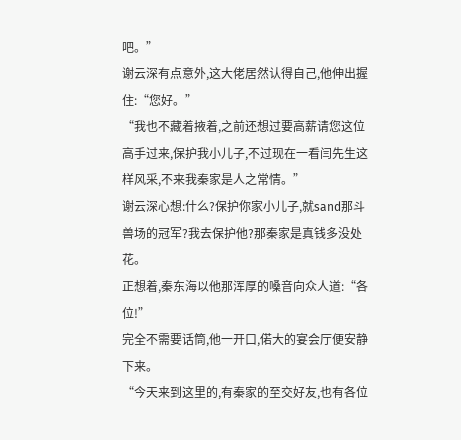吧。”
谢云深有点意外,这大佬居然认得自己,他伸出握住:“您好。”
“我也不藏着掖着,之前还想过要高薪请您这位高手过来,保护我小儿子,不过现在一看闫先生这样风采,不来我秦家是人之常情。”
谢云深心想:什么?保护你家小儿子,就sand那斗兽场的冠军?我去保护他?那秦家是真钱多没处花。
正想着,秦东海以他那浑厚的嗓音向众人道:“各位!”
完全不需要话筒,他一开口,偌大的宴会厅便安静下来。
“今天来到这里的,有秦家的至交好友,也有各位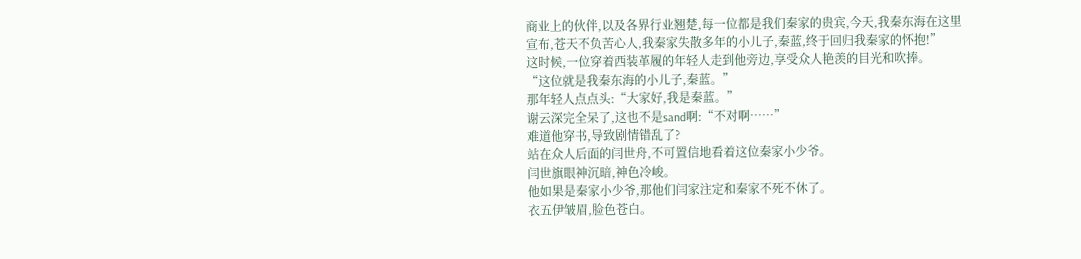商业上的伙伴,以及各界行业翘楚,每一位都是我们秦家的贵宾,今天,我秦东海在这里宣布,苍天不负苦心人,我秦家失散多年的小儿子,秦蓝,终于回归我秦家的怀抱!”
这时候,一位穿着西装革履的年轻人走到他旁边,享受众人艳羡的目光和吹捧。
“这位就是我秦东海的小儿子,秦蓝。”
那年轻人点点头:“大家好,我是秦蓝。”
谢云深完全呆了,这也不是sand啊:“不对啊……”
难道他穿书,导致剧情错乱了?
站在众人后面的闫世舟,不可置信地看着这位秦家小少爷。
闫世旗眼神沉暗,神色冷峻。
他如果是秦家小少爷,那他们闫家注定和秦家不死不休了。
衣五伊皱眉,脸色苍白。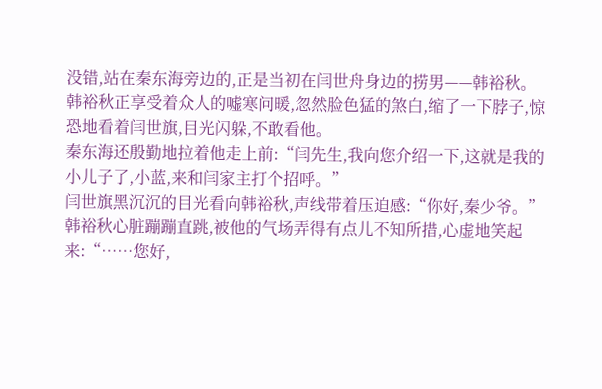没错,站在秦东海旁边的,正是当初在闫世舟身边的捞男——韩裕秋。
韩裕秋正享受着众人的嘘寒问暖,忽然脸色猛的煞白,缩了一下脖子,惊恐地看着闫世旗,目光闪躲,不敢看他。
秦东海还殷勤地拉着他走上前:“闫先生,我向您介绍一下,这就是我的小儿子了,小蓝,来和闫家主打个招呼。”
闫世旗黑沉沉的目光看向韩裕秋,声线带着压迫感:“你好,秦少爷。”
韩裕秋心脏蹦蹦直跳,被他的气场弄得有点儿不知所措,心虚地笑起来:“……您好,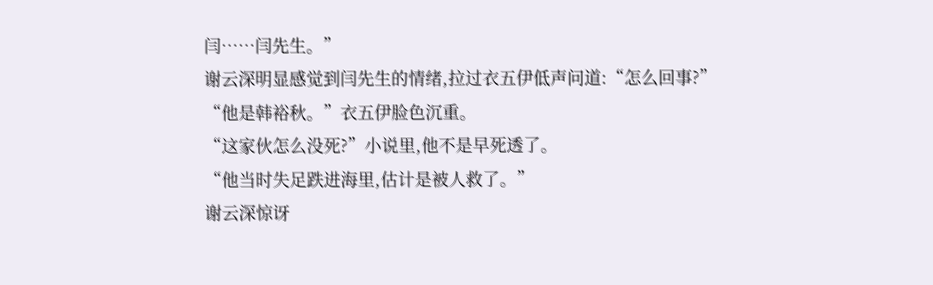闫……闫先生。”
谢云深明显感觉到闫先生的情绪,拉过衣五伊低声问道:“怎么回事?”
“他是韩裕秋。”衣五伊脸色沉重。
“这家伙怎么没死?”小说里,他不是早死透了。
“他当时失足跌进海里,估计是被人救了。”
谢云深惊讶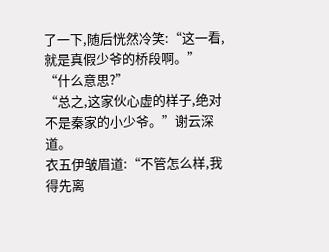了一下,随后恍然冷笑:“这一看,就是真假少爷的桥段啊。”
“什么意思?”
“总之,这家伙心虚的样子,绝对不是秦家的小少爷。”谢云深道。
衣五伊皱眉道:“不管怎么样,我得先离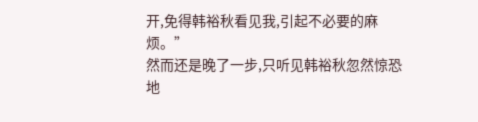开,免得韩裕秋看见我,引起不必要的麻烦。”
然而还是晚了一步,只听见韩裕秋忽然惊恐地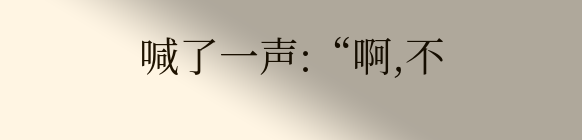喊了一声:“啊,不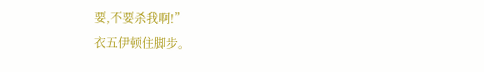要,不要杀我啊!”
衣五伊顿住脚步。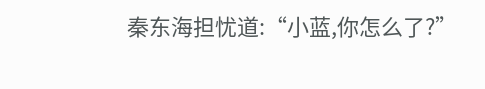秦东海担忧道:“小蓝,你怎么了?”